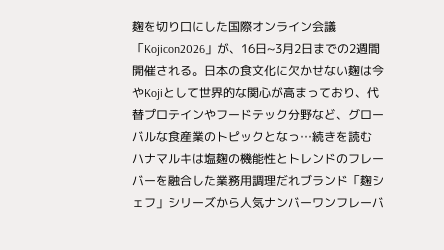麹を切り口にした国際オンライン会議「Kojicon2026」が、16日~3月2日までの2週間開催される。日本の食文化に欠かせない麹は今やKojiとして世界的な関心が高まっており、代替プロテインやフードテック分野など、グローバルな食産業のトピックとなっ…続きを読む
ハナマルキは塩麹の機能性とトレンドのフレーバーを融合した業務用調理だれブランド「麹シェフ」シリーズから人気ナンバーワンフレーバ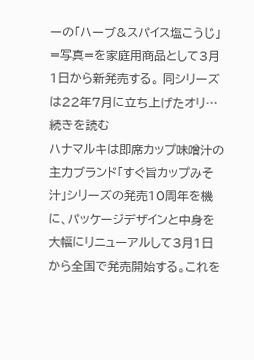ーの「ハーブ&スパイス塩こうじ」=写真=を家庭用商品として3月1日から新発売する。 同シリーズは22年7月に立ち上げたオリ…続きを読む
ハナマルキは即席カップ味噌汁の主力ブランド「すぐ旨カップみそ汁」シリーズの発売10周年を機に、パッケージデザインと中身を大幅にリニューアルして3月1日から全国で発売開始する。これを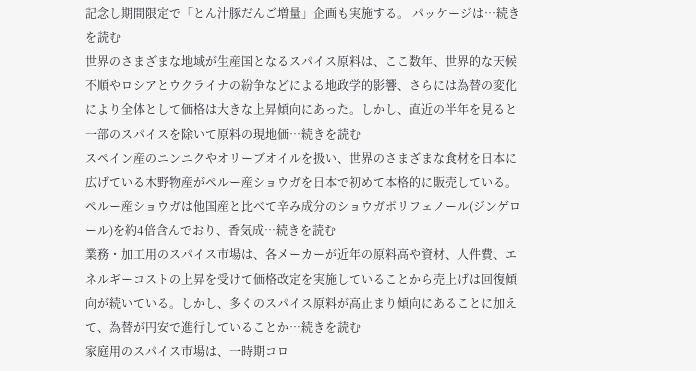記念し期間限定で「とん汁豚だんご増量」企画も実施する。 パッケージは…続きを読む
世界のさまざまな地域が生産国となるスパイス原料は、ここ数年、世界的な天候不順やロシアとウクライナの紛争などによる地政学的影響、さらには為替の変化により全体として価格は大きな上昇傾向にあった。しかし、直近の半年を見ると一部のスパイスを除いて原料の現地価…続きを読む
スペイン産のニンニクやオリーブオイルを扱い、世界のさまざまな食材を日本に広げている木野物産がペルー産ショウガを日本で初めて本格的に販売している。ペルー産ショウガは他国産と比べて辛み成分のショウガポリフェノール(ジンゲロール)を約4倍含んでおり、香気成…続きを読む
業務・加工用のスパイス市場は、各メーカーが近年の原料高や資材、人件費、エネルギーコストの上昇を受けて価格改定を実施していることから売上げは回復傾向が続いている。しかし、多くのスパイス原料が高止まり傾向にあることに加えて、為替が円安で進行していることか…続きを読む
家庭用のスパイス市場は、一時期コロ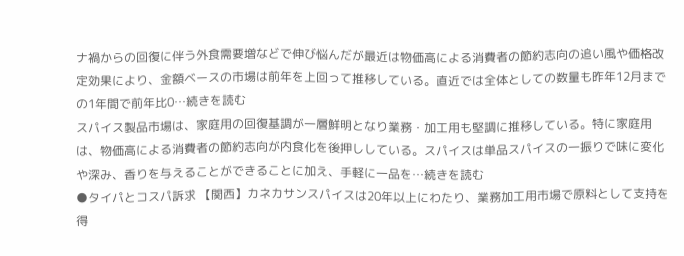ナ禍からの回復に伴う外食需要増などで伸び悩んだが最近は物価高による消費者の節約志向の追い風や価格改定効果により、金額ベースの市場は前年を上回って推移している。直近では全体としての数量も昨年12月までの1年間で前年比0…続きを読む
スパイス製品市場は、家庭用の回復基調が一層鮮明となり業務・加工用も堅調に推移している。特に家庭用は、物価高による消費者の節約志向が内食化を後押ししている。スパイスは単品スパイスの一振りで味に変化や深み、香りを与えることができることに加え、手軽に一品を…続きを読む
●タイパとコスパ訴求 【関西】カネカサンスパイスは20年以上にわたり、業務加工用市場で原料として支持を得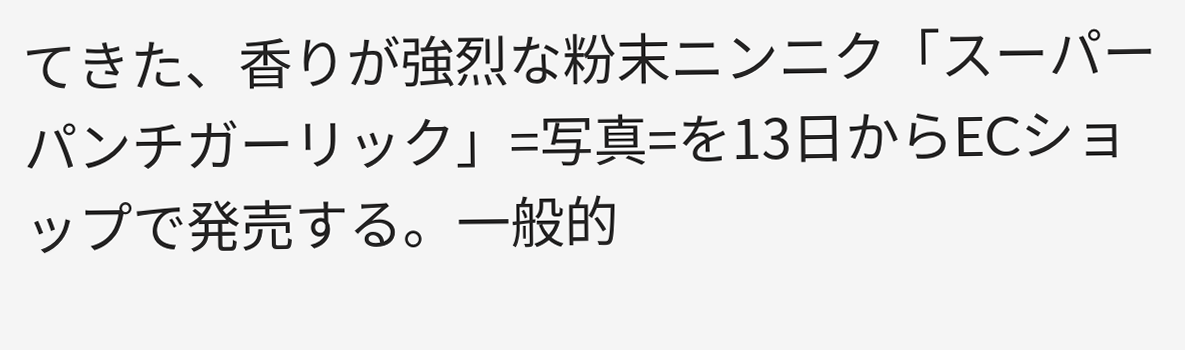てきた、香りが強烈な粉末ニンニク「スーパーパンチガーリック」=写真=を13日からECショップで発売する。一般的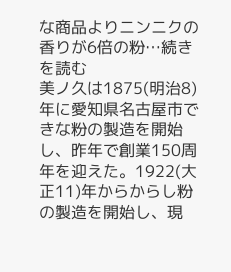な商品よりニンニクの香りが6倍の粉…続きを読む
美ノ久は1875(明治8)年に愛知県名古屋市できな粉の製造を開始し、昨年で創業150周年を迎えた。1922(大正11)年からからし粉の製造を開始し、現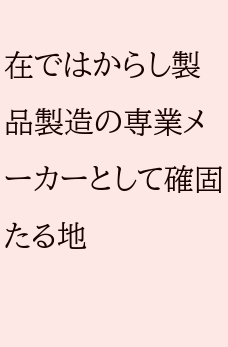在ではからし製品製造の専業メーカーとして確固たる地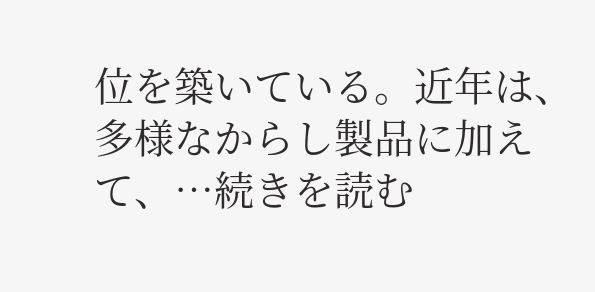位を築いている。近年は、多様なからし製品に加えて、…続きを読む